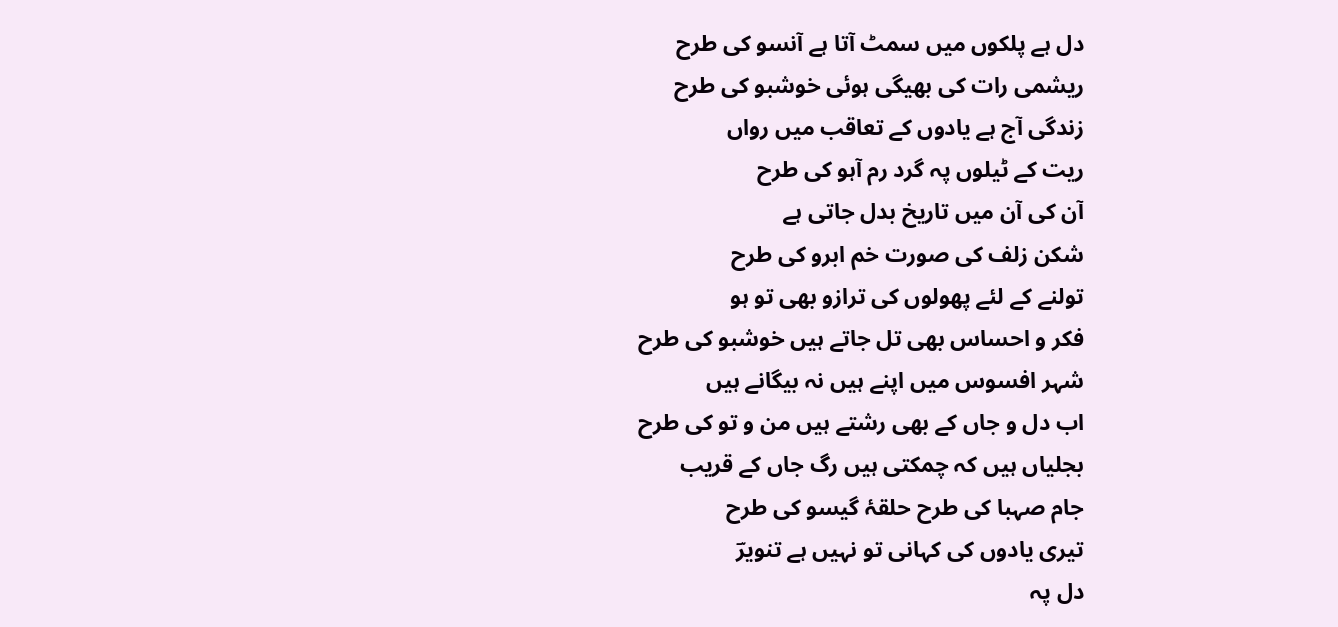دل ہے پلکوں میں سمٹ آتا ہے آنسو کی طرح
ریشمی رات کی بھیگی ہوئی خوشبو کی طرح
زندگی آج ہے یادوں کے تعاقب میں رواں
ریت کے ٹیلوں پہ گرد رم آہو کی طرح
آن کی آن میں تاریخ بدل جاتی ہے
شکن زلف کی صورت خم ابرو کی طرح
تولنے کے لئے پھولوں کی ترازو بھی تو ہو
فکر و احساس بھی تل جاتے ہیں خوشبو کی طرح
شہر افسوس میں اپنے ہیں نہ بیگانے ہیں
اب دل و جاں کے بھی رشتے ہیں من و تو کی طرح
بجلیاں ہیں کہ چمکتی ہیں رگ جاں کے قریب
جام صہبا کی طرح حلقۂ گیسو کی طرح
تیری یادوں کی کہانی تو نہیں ہے تنویرؔ
دل پہ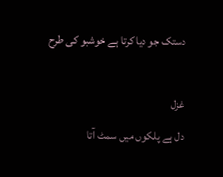دستک جو دیا کرتا ہے خوشبو کی طرح

غزل
دل ہے پلکوں میں سمٹ آتا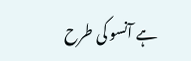ہے آنسو کی طرح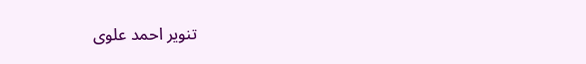تنویر احمد علوی